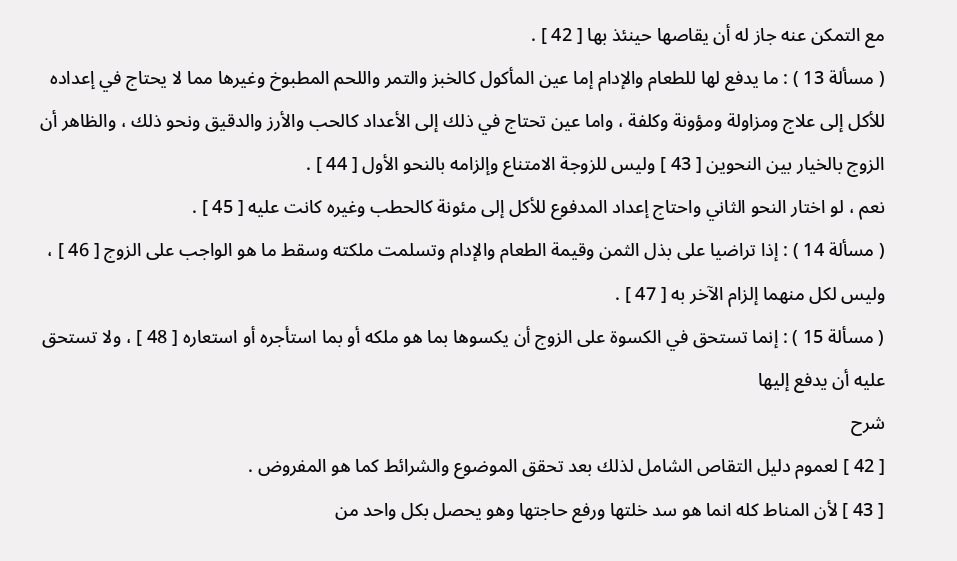مع التمكن عنه جاز له أن يقاصها حينئذ بها [ 42 ] .
( مسألة 13 ) : ما يدفع لها للطعام والإدام إما عين المأكول كالخبز والتمر واللحم المطبوخ وغيرها مما لا يحتاج في إعداده للأكل إلى علاج ومزاولة ومؤونة وكلفة ، واما عين تحتاج في ذلك إلى الأعداد كالحب والأرز والدقيق ونحو ذلك ، والظاهر أن الزوج بالخيار بين النحوين [ 43 ] وليس للزوجة الامتناع وإلزامه بالنحو الأول [ 44 ] .
نعم ، لو اختار النحو الثاني واحتاج إعداد المدفوع للأكل إلى مئونة كالحطب وغيره كانت عليه [ 45 ] .
( مسألة 14 ) : إذا تراضيا على بذل الثمن وقيمة الطعام والإدام وتسلمت ملكته وسقط ما هو الواجب على الزوج [ 46 ] ، وليس لكل منهما إلزام الآخر به [ 47 ] .
( مسألة 15 ) : إنما تستحق في الكسوة على الزوج أن يكسوها بما هو ملكه أو بما استأجره أو استعاره [ 48 ] ، ولا تستحق عليه أن يدفع إليها
شرح
[ 42 ] لعموم دليل التقاص الشامل لذلك بعد تحقق الموضوع والشرائط كما هو المفروض .
[ 43 ] لأن المناط كله انما هو سد خلتها ورفع حاجتها وهو يحصل بكل واحد من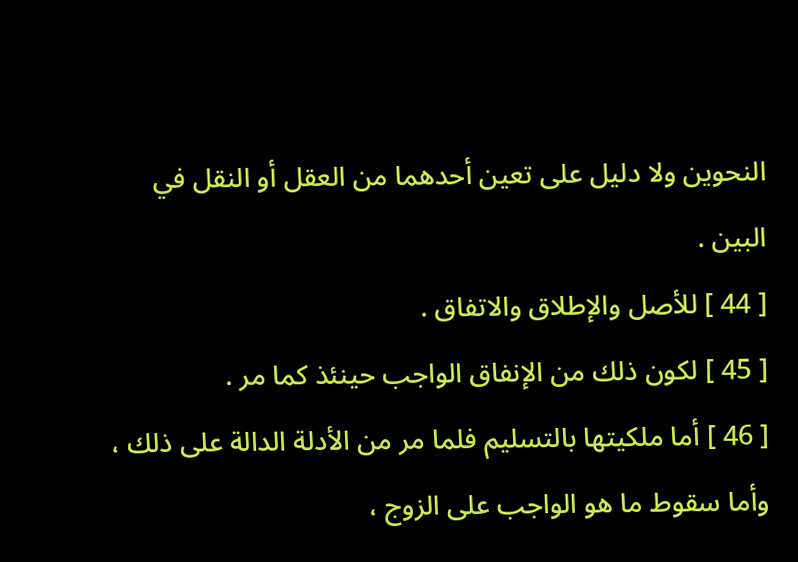النحوين ولا دليل على تعين أحدهما من العقل أو النقل في البين .
[ 44 ] للأصل والإطلاق والاتفاق .
[ 45 ] لكون ذلك من الإنفاق الواجب حينئذ كما مر .
[ 46 ] أما ملكيتها بالتسليم فلما مر من الأدلة الدالة على ذلك ، وأما سقوط ما هو الواجب على الزوج ،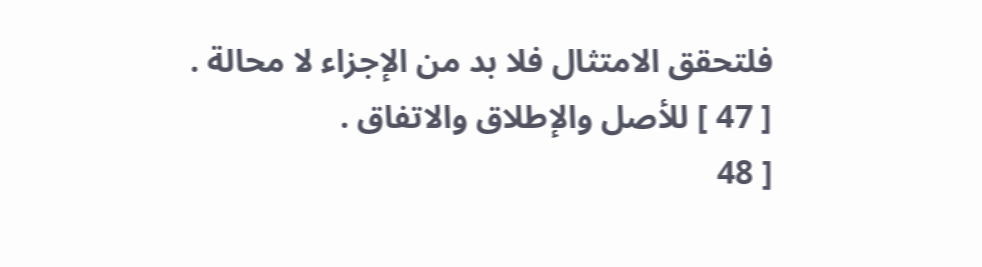فلتحقق الامتثال فلا بد من الإجزاء لا محالة .
[ 47 ] للأصل والإطلاق والاتفاق .
[ 48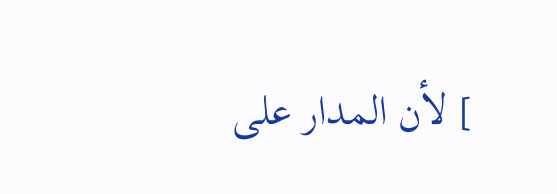] لأن المدار على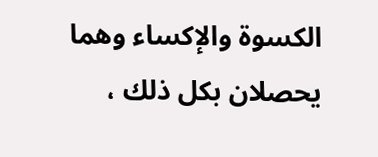الكسوة والإكساء وهما يحصلان بكل ذلك ،